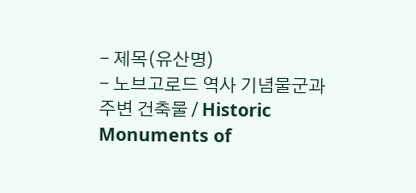- 제목(유산명)
- 노브고로드 역사 기념물군과 주변 건축물 / Historic Monuments of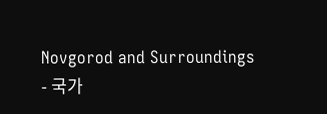Novgorod and Surroundings
- 국가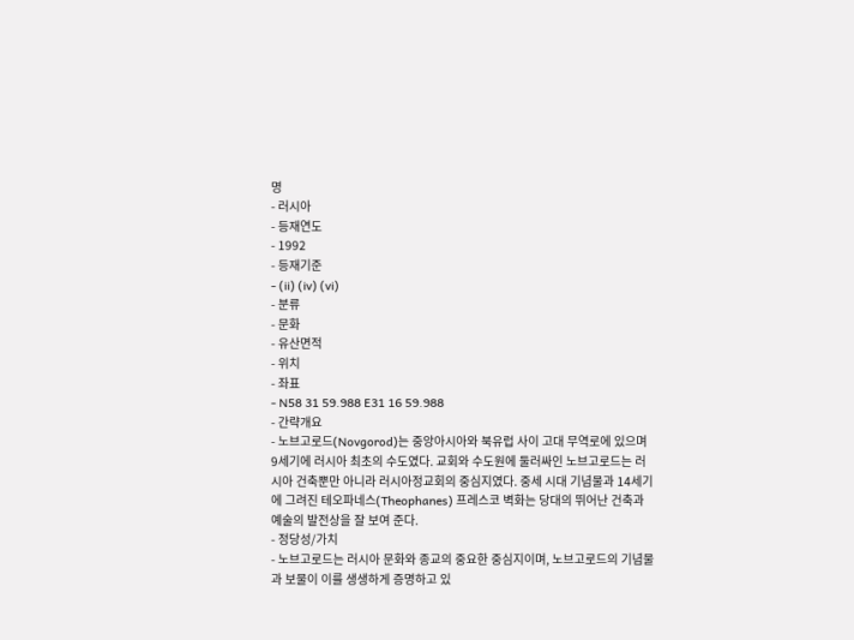명
- 러시아
- 등재연도
- 1992
- 등재기준
- (ii) (iv) (vi)
- 분류
- 문화
- 유산면적
- 위치
- 좌표
- N58 31 59.988 E31 16 59.988
- 간략개요
- 노브고로드(Novgorod)는 중앙아시아와 북유럽 사이 고대 무역로에 있으며 9세기에 러시아 최초의 수도였다. 교회와 수도원에 둘러싸인 노브고로드는 러시아 건축뿐만 아니라 러시아정교회의 중심지였다. 중세 시대 기념물과 14세기에 그려진 테오파네스(Theophanes) 프레스코 벽화는 당대의 뛰어난 건축과 예술의 발전상을 잘 보여 준다.
- 정당성/가치
- 노브고로드는 러시아 문화와 종교의 중요한 중심지이며, 노브고로드의 기념물과 보물이 이를 생생하게 증명하고 있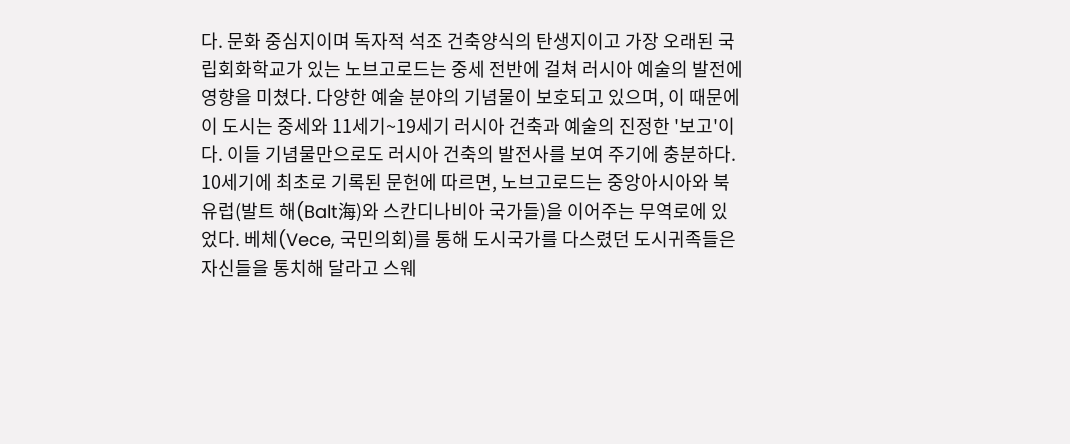다. 문화 중심지이며 독자적 석조 건축양식의 탄생지이고 가장 오래된 국립회화학교가 있는 노브고로드는 중세 전반에 걸쳐 러시아 예술의 발전에 영향을 미쳤다. 다양한 예술 분야의 기념물이 보호되고 있으며, 이 때문에 이 도시는 중세와 11세기~19세기 러시아 건축과 예술의 진정한 '보고'이다. 이들 기념물만으로도 러시아 건축의 발전사를 보여 주기에 충분하다. 10세기에 최초로 기록된 문헌에 따르면, 노브고로드는 중앙아시아와 북유럽(발트 해(Balt海)와 스칸디나비아 국가들)을 이어주는 무역로에 있었다. 베체(Vece, 국민의회)를 통해 도시국가를 다스렸던 도시귀족들은 자신들을 통치해 달라고 스웨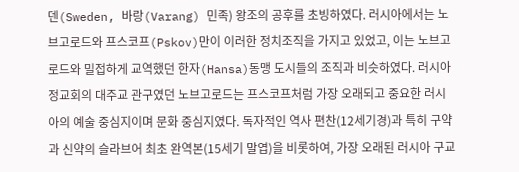덴(Sweden, 바랑(Varang) 민족) 왕조의 공후를 초빙하였다. 러시아에서는 노브고로드와 프스코프(Pskov)만이 이러한 정치조직을 가지고 있었고, 이는 노브고로드와 밀접하게 교역했던 한자(Hansa)동맹 도시들의 조직과 비슷하였다. 러시아정교회의 대주교 관구였던 노브고로드는 프스코프처럼 가장 오래되고 중요한 러시아의 예술 중심지이며 문화 중심지였다. 독자적인 역사 편찬(12세기경)과 특히 구약과 신약의 슬라브어 최초 완역본(15세기 말엽)을 비롯하여, 가장 오래된 러시아 구교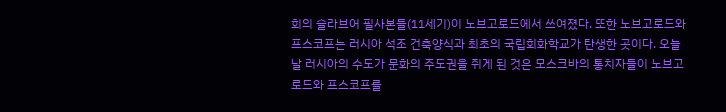회의 슬라브어 필사본들(11세기)이 노브고로드에서 쓰여졌다. 또한 노브고로드와 프스코프는 러시아 석조 건축양식과 최초의 국립회화학교가 탄생한 곳이다. 오늘날 러시아의 수도가 문화의 주도권을 쥐게 된 것은 모스크바의 통치자들이 노브고로드와 프스코프를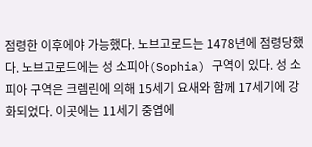점령한 이후에야 가능했다. 노브고로드는 1478년에 점령당했다. 노브고로드에는 성 소피아(Sophia) 구역이 있다. 성 소피아 구역은 크렘린에 의해 15세기 요새와 함께 17세기에 강화되었다. 이곳에는 11세기 중엽에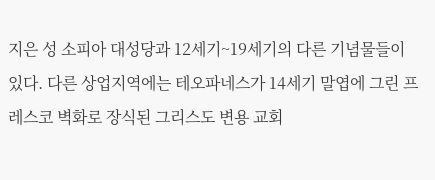지은 성 소피아 대성당과 12세기~19세기의 다른 기념물들이 있다. 다른 상업지역에는 테오파네스가 14세기 말엽에 그린 프레스코 벽화로 장식된 그리스도 변용 교회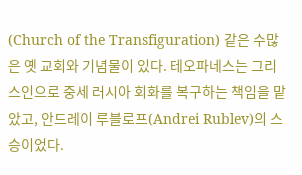(Church of the Transfiguration) 같은 수많은 옛 교회와 기념물이 있다. 테오파네스는 그리스인으로 중세 러시아 회화를 복구하는 책임을 맡았고, 안드레이 루블로프(Andrei Rublev)의 스승이었다.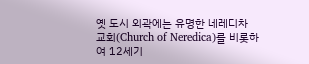옛 도시 외곽에는 유명한 네레디차 교회(Church of Neredica)를 비롯하여 12세기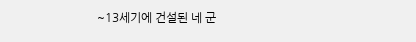~13세기에 건설된 네 군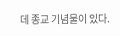데 종교 기념물이 있다.